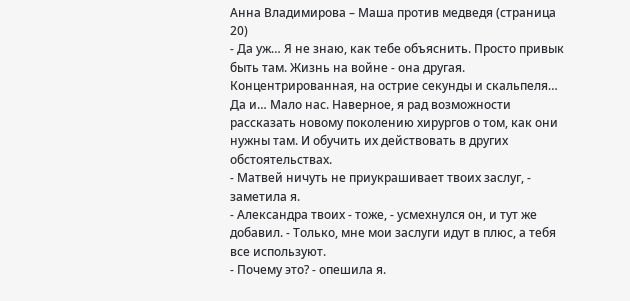Анна Владимирова – Маша против медведя (страница 20)
- Да уж… Я не знаю, как тебе объяснить. Просто привык быть там. Жизнь на войне - она другая. Концентрированная, на острие секунды и скальпеля… Да и… Мало нас. Наверное, я рад возможности рассказать новому поколению хирургов о том, как они нужны там. И обучить их действовать в других обстоятельствах.
- Матвей ничуть не приукрашивает твоих заслуг, - заметила я.
- Александра твоих - тоже, - усмехнулся он, и тут же добавил. - Только, мне мои заслуги идут в плюс, а тебя все используют.
- Почему это? - опешила я.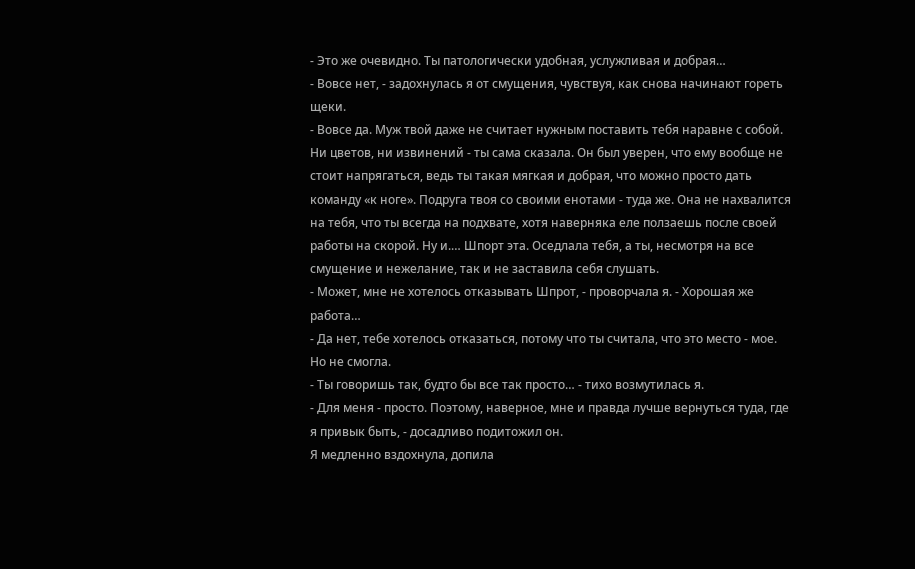- Это же очевидно. Ты патологически удобная, услужливая и добрая…
- Вовсе нет, - задохнулась я от смущения, чувствуя, как снова начинают гореть щеки.
- Вовсе да. Муж твой даже не считает нужным поставить тебя наравне с собой. Ни цветов, ни извинений - ты сама сказала. Он был уверен, что ему вообще не стоит напрягаться, ведь ты такая мягкая и добрая, что можно просто дать команду «к ноге». Подруга твоя со своими енотами - туда же. Она не нахвалится на тебя, что ты всегда на подхвате, хотя наверняка еле ползаешь после своей работы на скорой. Ну и.… Шпорт эта. Оседлала тебя, а ты, несмотря на все смущение и нежелание, так и не заставила себя слушать.
- Может, мне не хотелось отказывать Шпрот, - проворчала я. - Хорошая же работа…
- Да нет, тебе хотелось отказаться, потому что ты считала, что это место - мое. Но не смогла.
- Ты говоришь так, будто бы все так просто… - тихо возмутилась я.
- Для меня - просто. Поэтому, наверное, мне и правда лучше вернуться туда, где я привык быть, - досадливо подитожил он.
Я медленно вздохнула, допила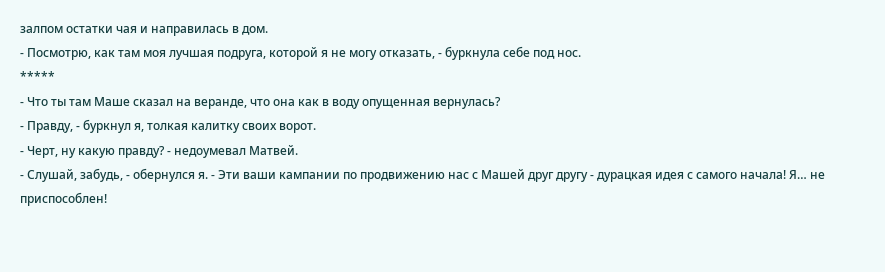залпом остатки чая и направилась в дом.
- Посмотрю, как там моя лучшая подруга, которой я не могу отказать, - буркнула себе под нос.
*****
- Что ты там Маше сказал на веранде, что она как в воду опущенная вернулась?
- Правду, - буркнул я, толкая калитку своих ворот.
- Черт, ну какую правду? - недоумевал Матвей.
- Слушай, забудь, - обернулся я. - Эти ваши кампании по продвижению нас с Машей друг другу - дурацкая идея с самого начала! Я… не приспособлен!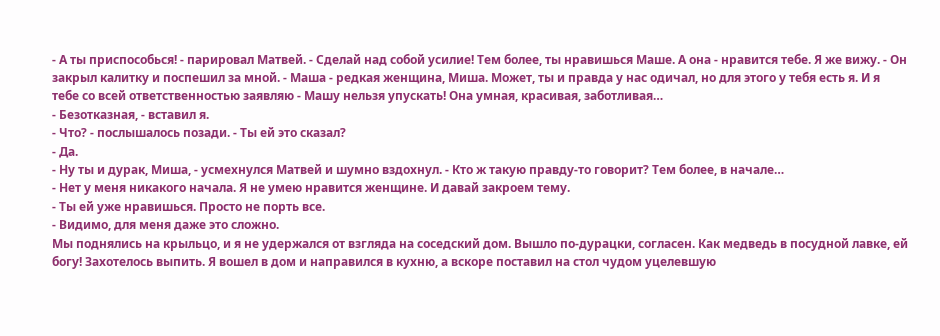- А ты приспособься! - парировал Матвей. - Сделай над собой усилие! Тем более, ты нравишься Маше. А она - нравится тебе. Я же вижу. - Он закрыл калитку и поспешил за мной. - Маша - редкая женщина, Миша. Может, ты и правда у нас одичал, но для этого у тебя есть я. И я тебе со всей ответственностью заявляю - Машу нельзя упускать! Она умная, красивая, заботливая…
- Безотказная, - вставил я.
- Что? - послышалось позади. - Ты ей это сказал?
- Да.
- Ну ты и дурак, Миша, - усмехнулся Матвей и шумно вздохнул. - Кто ж такую правду-то говорит? Тем более, в начале…
- Нет у меня никакого начала. Я не умею нравится женщине. И давай закроем тему.
- Ты ей уже нравишься. Просто не порть все.
- Видимо, для меня даже это сложно.
Мы поднялись на крыльцо, и я не удержался от взгляда на соседский дом. Вышло по-дурацки, согласен. Как медведь в посудной лавке, ей богу! Захотелось выпить. Я вошел в дом и направился в кухню, а вскоре поставил на стол чудом уцелевшую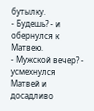бутылку.
- Будешь? - и обернулся к Матвею.
- Мужской вечер? - усмехнулся Матвей и досадливо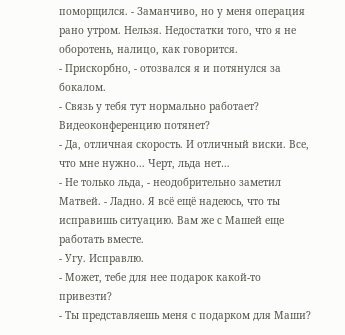поморщился. - Заманчиво, но у меня операция рано утром. Нельзя. Недостатки того, что я не оборотень, налицо, как говорится.
- Прискорбно, - отозвался я и потянулся за бокалом.
- Связь у тебя тут нормально работает? Видеоконференцию потянет?
- Да, отличная скорость. И отличный виски. Все, что мне нужно… Черт, льда нет…
- Не только льда, - неодобрительно заметил Матвей. - Ладно. Я всё ещё надеюсь, что ты исправишь ситуацию. Вам же с Машей еще работать вместе.
- Угу. Исправлю.
- Может, тебе для нее подарок какой-то привезти?
- Ты представляешь меня с подарком для Маши?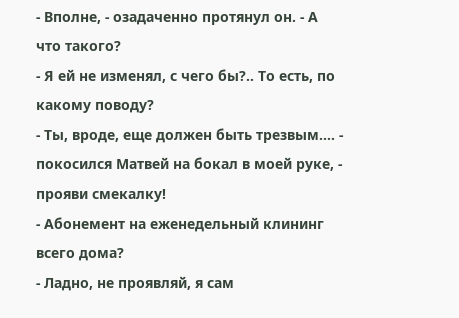- Вполне, - озадаченно протянул он. - А что такого?
- Я ей не изменял, с чего бы?.. То есть, по какому поводу?
- Ты, вроде, еще должен быть трезвым.… - покосился Матвей на бокал в моей руке, - прояви смекалку!
- Абонемент на еженедельный клининг всего дома?
- Ладно, не проявляй, я сам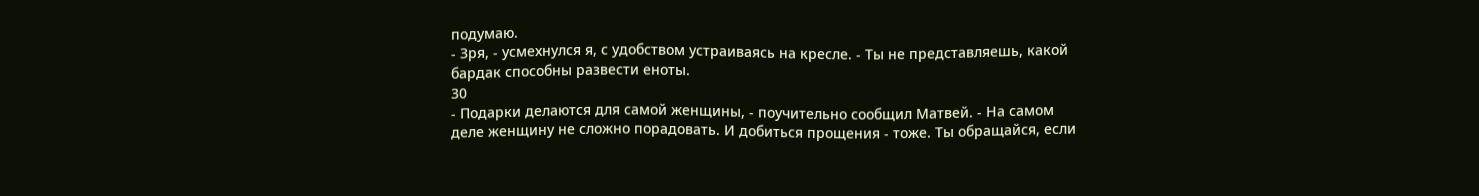подумаю.
- Зря, - усмехнулся я, с удобством устраиваясь на кресле. - Ты не представляешь, какой бардак способны развести еноты.
30
- Подарки делаются для самой женщины, - поучительно сообщил Матвей. - На самом деле женщину не сложно порадовать. И добиться прощения - тоже. Ты обращайся, если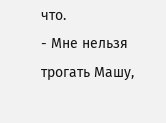что.
- Мне нельзя трогать Машу,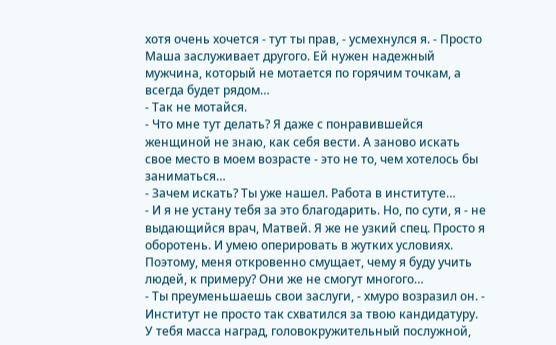хотя очень хочется - тут ты прав, - усмехнулся я. - Просто Маша заслуживает другого. Ей нужен надежный мужчина, который не мотается по горячим точкам, а всегда будет рядом…
- Так не мотайся.
- Что мне тут делать? Я даже с понравившейся женщиной не знаю, как себя вести. А заново искать свое место в моем возрасте - это не то, чем хотелось бы заниматься…
- Зачем искать? Ты уже нашел. Работа в институте…
- И я не устану тебя за это благодарить. Но, по сути, я - не выдающийся врач, Матвей. Я же не узкий спец. Просто я оборотень. И умею оперировать в жутких условиях. Поэтому, меня откровенно смущает, чему я буду учить людей, к примеру? Они же не смогут многого…
- Ты преуменьшаешь свои заслуги, - хмуро возразил он. - Институт не просто так схватился за твою кандидатуру. У тебя масса наград, головокружительный послужной,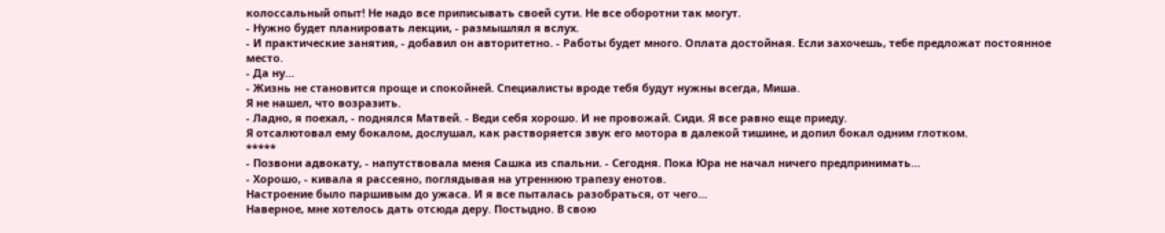колоссальный опыт! Не надо все приписывать своей сути. Не все оборотни так могут.
- Нужно будет планировать лекции, - размышлял я вслух.
- И практические занятия, - добавил он авторитетно. - Работы будет много. Оплата достойная. Если захочешь, тебе предложат постоянное место.
- Да ну…
- Жизнь не становится проще и спокойней. Специалисты вроде тебя будут нужны всегда, Миша.
Я не нашел, что возразить.
- Ладно, я поехал, - поднялся Матвей. - Веди себя хорошо. И не провожай. Сиди. Я все равно еще приеду.
Я отсалютовал ему бокалом, дослушал, как растворяется звук его мотора в далекой тишине, и допил бокал одним глотком.
*****
- Позвони адвокату, - напутствовала меня Сашка из спальни. - Сегодня. Пока Юра не начал ничего предпринимать…
- Хорошо, - кивала я рассеяно, поглядывая на утреннюю трапезу енотов.
Настроение было паршивым до ужаса. И я все пыталась разобраться, от чего…
Наверное, мне хотелось дать отсюда деру. Постыдно. В свою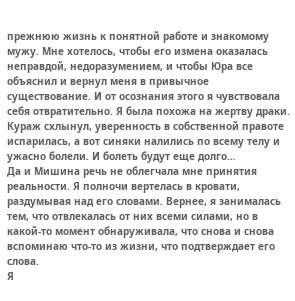прежнюю жизнь к понятной работе и знакомому мужу. Мне хотелось, чтобы его измена оказалась неправдой, недоразумением, и чтобы Юра все объяснил и вернул меня в привычное существование. И от осознания этого я чувствовала себя отвратительно. Я была похожа на жертву драки. Кураж схлынул, уверенность в собственной правоте испарилась, а вот синяки налились по всему телу и ужасно болели. И болеть будут еще долго…
Да и Мишина речь не облегчала мне принятия реальности. Я полночи вертелась в кровати, раздумывая над его словами. Вернее, я занималась тем, что отвлекалась от них всеми силами, но в какой-то момент обнаруживала, что снова и снова вспоминаю что-то из жизни, что подтверждает его слова.
Я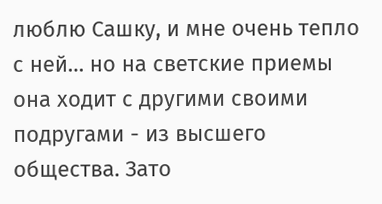люблю Сашку, и мне очень тепло с ней… но на светские приемы она ходит с другими своими подругами - из высшего общества. Зато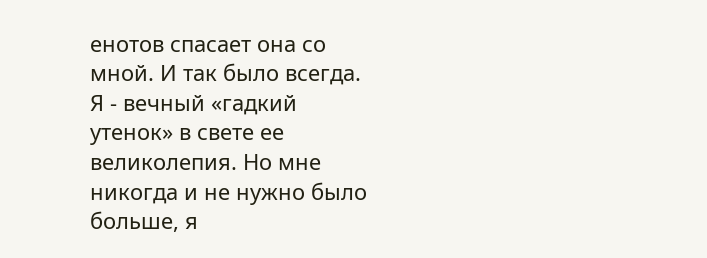енотов спасает она со мной. И так было всегда. Я - вечный «гадкий утенок» в свете ее великолепия. Но мне никогда и не нужно было больше, я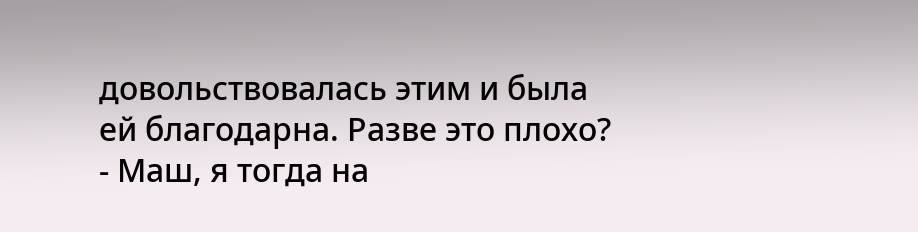довольствовалась этим и была ей благодарна. Разве это плохо?
- Маш, я тогда на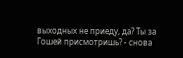выходных не приеду, да? Ты за Гошей присмотришь? - снова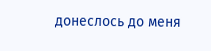донеслось до меня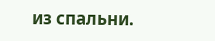из спальни.